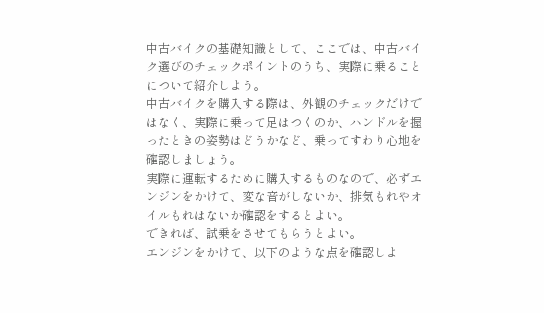中古バイクの基礎知識として、ここでは、中古バイク選びのチェックポイントのうち、実際に乗ることについて紹介しよう。
中古バイクを購入する際は、外観のチェックだけではなく、実際に乗って足はつくのか、ハンドルを握ったときの姿勢はどうかなど、乗ってすわり心地を確認しましょう。
実際に運転するために購入するものなので、必ずエンジンをかけて、変な音がしないか、排気もれやオイルもれはないか確認をするとよい。
できれば、試乗をさせてもらうとよい。
エンジンをかけて、以下のような点を確認しよ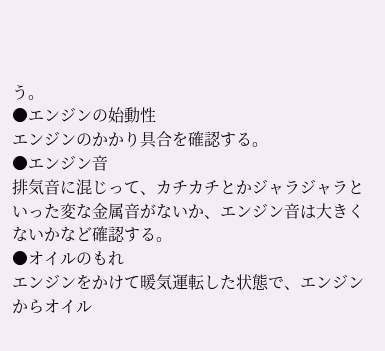う。
●エンジンの始動性
エンジンのかかり具合を確認する。
●エンジン音
排気音に混じって、カチカチとかジャラジャラといった変な金属音がないか、エンジン音は大きくないかなど確認する。
●オイルのもれ
エンジンをかけて暖気運転した状態で、エンジンからオイル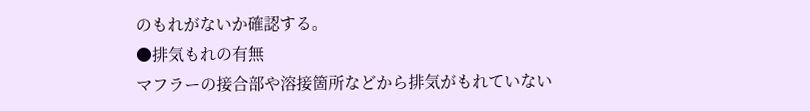のもれがないか確認する。
●排気もれの有無
マフラーの接合部や溶接箇所などから排気がもれていない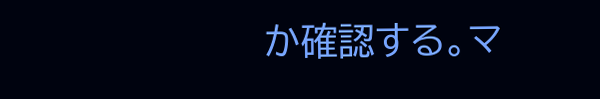か確認する。マ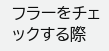フラーをチェックする際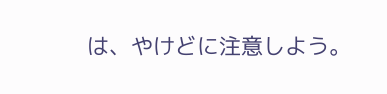は、やけどに注意しよう。